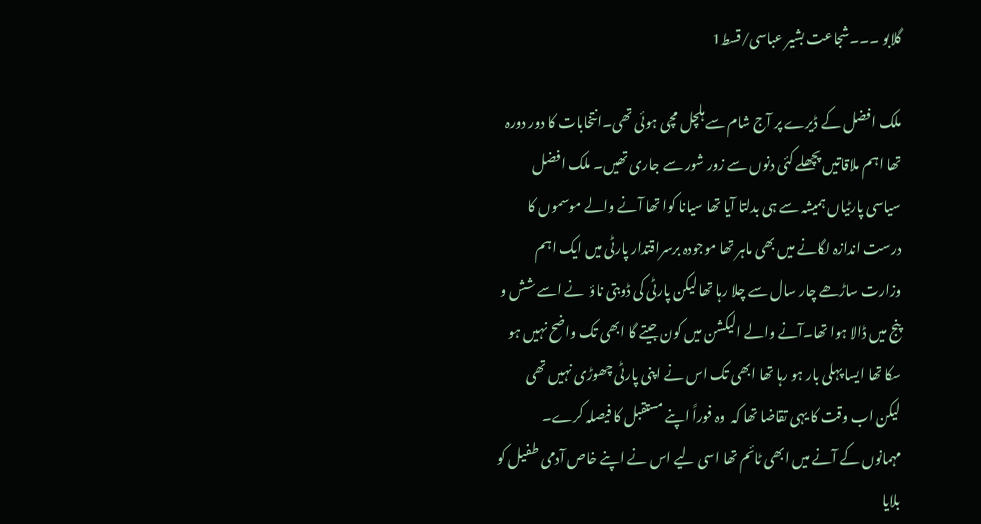گلابو ۔۔۔شجاعت بشیر عباسی/قسط1

ملک افضل کے ڈیرے پر آج شام سے ہلچل مچی ہوئی تھی۔انتخابات کا دور دورہ تھا اہم ملاقاتیں پچھلے کئی دنوں سے زور شور سے جاری تھیں۔ ملک افضل سیاسی پارٹیاں ہمیشہ سے ہی بدلتا آیا تھا سیانا کوا تھا آنے والے موسموں کا درست اندازہ لگانے میں بھی ماہر تھا موجودہ برسراقتدار پارٹی میں ایک اہم وزارت ساڑھے چار سال سے چلا رہا تھا لیکن پارٹی کی ڈوبتی ناؤ  نے اسے شش و پنج میں ڈالا ہوا تھا۔آنے والے الیکشن میں کون جیتے گا ابھی تک واضح نہیں ہو سکا تھا ایسا پہلی بار ہو رہا تھا ابھی تک اس نے اپنی پارٹی چھوڑی نہیں تھی لیکن اب وقت کا یہی تقاضا تھا کہ  وہ فوراً اپنے مستقبل کا فیصلہ کرے۔
مہمانوں کے آنے میں ابھی ٹائم تھا اسی لیے اس نے اپنے خاص آدمی طفیل کو بلایا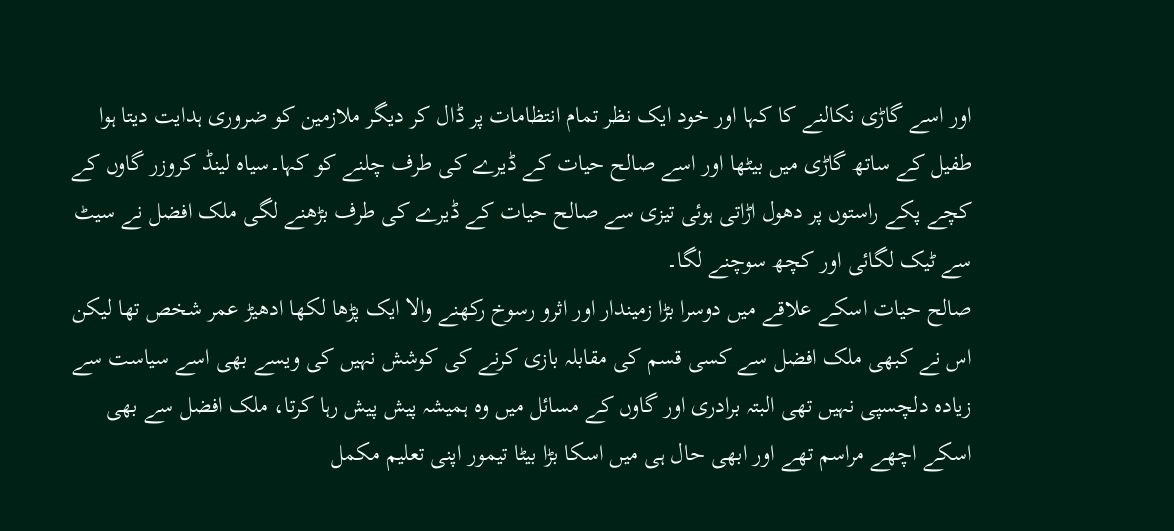اور اسے گاڑی نکالنے کا کہا اور خود ایک نظر تمام انتظامات پر ڈال کر دیگر ملازمین کو ضروری ہدایت دیتا ہوا طفیل کے ساتھ گاڑی میں بیٹھا اور اسے صالح حیات کے ڈیرے کی طرف چلنے کو کہا۔سیاہ لینڈ کروزر گاوں کے کچے پکے راستوں پر دھول اڑاتی ہوئی تیزی سے صالح حیات کے ڈیرے کی طرف بڑھنے لگی ملک افضل نے سیٹ سے ٹیک لگائی اور کچھ سوچنے لگا۔
صالح حیات اسکے علاقے میں دوسرا بڑا زمیندار اور اثرو رسوخ رکھنے والا ایک پڑھا لکھا ادھیڑ عمر شخص تھا لیکن اس نے کبھی ملک افضل سے کسی قسم کی مقابلہ بازی کرنے کی کوشش نہیں کی ویسے بھی اسے سیاست سے زیادہ دلچسپی نہیں تھی البتہ برادری اور گاوں کے مسائل میں وہ ہمیشہ پیش پیش رہا کرتا، ملک افضل سے بھی اسکے اچھے مراسم تھے اور ابھی حال ہی میں اسکا بڑا بیٹا تیمور اپنی تعلیم مکمل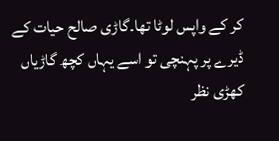کر کے واپس لوٹا تھا۔گاڑی صالح حیات کے ڈیرے پر پہنچی تو اسے یہاں کچھ گاڑیاں کھڑی نظر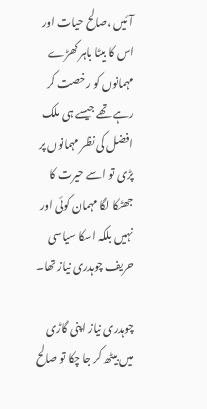آئیں ،صالح حیات اور اس کا بیٹا باہر کھڑے مہمانوں کو رخصت کر رہے تھے جیسے ہی ملک افضل کی نظر مہمانوں پر پڑی تو اسے حیرت کا جھٹکا لگا مہمان کوئی اور نہیں بلکہ اسکا سیاسی حریف چوہدری نیاز تھا۔

چوہدری نیاز اپنی گاڑی میں بیٹھ کر جا چکا تو صالح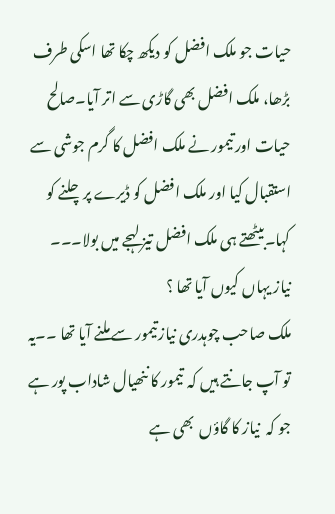حیات جو ملک افضل کو دیکھ چکا تھا اسکی طرف بڑھا، ملک افضل بھی گاڑی سے اتر آیا۔صالح حیات اور تیمور نے ملک افضل کا گرم جوشی سے استقبال کیا اور ملک افضل کو ڈیرے پرچلنے کو کہا۔بیٹھتے ہی ملک افضل تیز لہجے میں بولا۔۔۔
نیاز یہاں کیوں آیا تھا ؟
ملک صاحب چوہدری نیاز تیمور سے ملنے آیا تھا ۔۔یہ تو آپ جانتے ہیں کہ  تیمور کا ننھیال شاداب پور ہے جو کہ  نیاز کا گاؤں  بھی ہے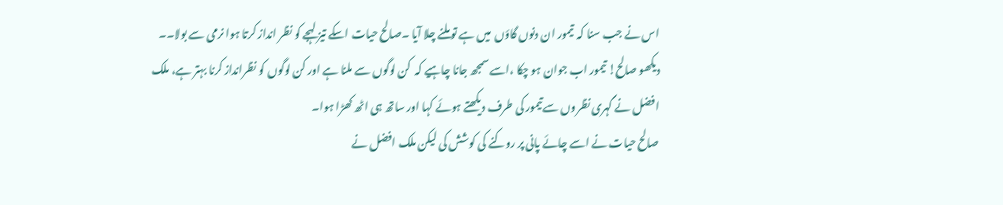اس نے جب سنا کہ  تیمور ان دنوں گاؤں  میں ہے تو ملنے چلا آیا ۔صالح حیات اسکے تیز لہجے کو نظر انداز کرتا ہوا نرمی سے بولا۔۔
دیکھو صالح! تیمور اب جوان ہو چکا ،اسے سمجھ جانا چاہیے کہ  کن لوگوں سے ملنا ہے اور کن لوگوں کو نظرانداز کرنا بہتر ہے، ملک افضل نے گہری نظروں سے تیمور کی طرف دیکھتے ہوئے کہا اور ساتھ ہی اٹھ کھڑا ہوا۔
صالح حیات نے اسے چائے پانی پر روکنے کی کوشش کی لیکن ملک افضل نے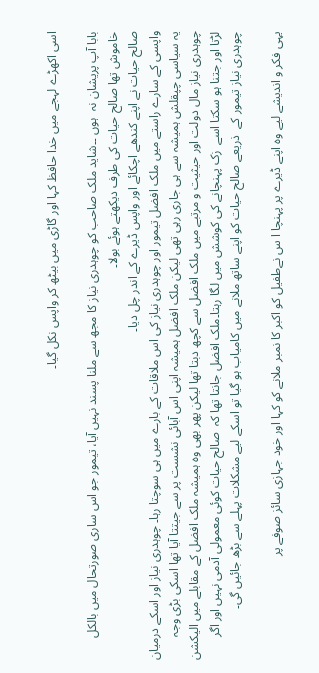اسی اکھڑے لہجے میں خدا حافظ کہا اور گاڑی میں بیٹھ کر واپس نکل گیا۔

بابا آپ پریشان نہ  ہوں ۔۔شاید ملک صاحب کو چوہدری نیاز کا مجھ سے ملنا پسند نہیں آیا، تیمور جو اس ساری صورتحال میں بالکل خاموش تھا صالح حیات کی طرف دیکھتے ہوئے بولا۔
صالح حیات نے اپنے کندھے اچکائے اور واپس ڈیرے کے اندر چل دیا۔
واپسی کے سارے راستے میں ملک افضل تیمور اور چوہدری نیاز کی اس ملاقات کے بارے میں ہی سوچتا رہا۔ چوہدری نیاز اور اسکے درمیان یہ سیاسی چپقلش ہمیشہ سے ہی جاری رہی تھی لیکن ملک افضل ہمیشہ اپنی اس آبائی نشست پر سے جیتتا آیا تھا اسکی بڑی وجہ چوہدری نیاز مال دولت اور حیثیت و مرتبے میں ملک افضل سے کچھ دبتا تھا لیکن پھر بھی وہ ہمیشہ ملک افضل کے مقابلے میں الیکشن لڑتا اور جتنا ہو سکتا اسے  زک پہنچانے کی کوشش میں لگا رہتا۔ملک افضل جانتا تھا کہ  صالح حیات کوئی معمولی آدمی نہیں اور اگر چوہدری نیاز تیمور کے  ذریعے صالح حیات کو اپنے ساتھ ملانے میں کامیاب ہو گیا تو اسکے لیے مشکلات پہلے سے بڑھ جائیں گی۔

یہی فکر و اندیشے لیے وہ اپنے ڈیرے پر پہنچا ا س نےطفیل کو اکبر کا نمبر ملانے کو کہا اور خود جہازی سائز صوفے پر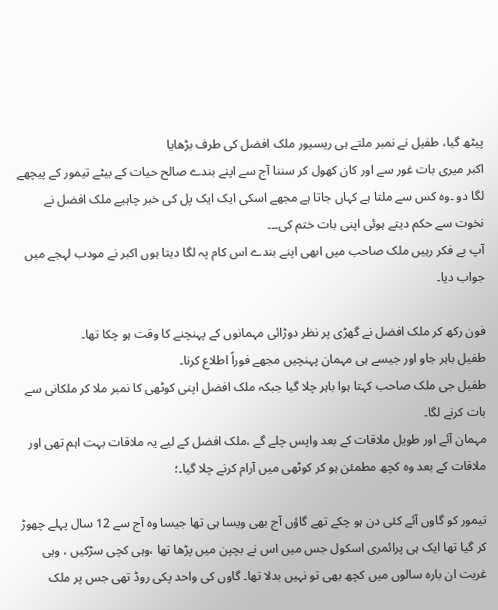پیٹھ گیا، طفیل نے نمبر ملتے ہی ریسیور ملک افضل کی طرف بڑھایا
اکبر میری بات غور سے اور کان کھول کر سننا آج سے اپنے بندے صالح حیات کے بیٹے تیمور کے پیچھے لگا دو ۔وہ کس سے ملتا ہے کہاں جاتا ہے مجھے اسکی ایک ایک پل کی خبر چاہیے ملک افضل نے نخوت سے حکم دیتے ہوئی اپنی بات ختم کی۔۔۔
آپ بے فکر رہیں ملک صاحب میں ابھی اپنے بندے اس کام پہ لگا دیتا ہوں اکبر نے مودب لہجے میں جواب دیا۔

فون رکھ کر ملک افضل نے گھڑی پر نظر دوڑائی مہمانوں کے پہنچنے کا وقت ہو چکا تھا۔
طفیل باہر جاو اور جیسے ہی مہمان پہنچیں مجھے فوراً اطلاع کرنا۔
طفیل جی ملک صاحب کہتا ہوا باہر چلا گیا جبکہ ملک افضل اپنی کوٹھی کا نمبر ملا کر ملکانی سے بات کرنے لگا۔
مہمان آئے اور طویل ملاقات کے بعد واپس چلے گے ،ملک افضل کے لیے یہ ملاقات بہت اہم تھی اور ملاقات کے بعد وہ کچھ مطمئن ہو کر کوٹھی میں آرام کرنے چلا گیا۔؛

تیمور کو گاوں آئے کئی دن ہو چکے تھے گاؤں آج بھی ویسا ہی تھا جیسا وہ آج سے 12 سال پہلے چھوڑ کر گیا تھا ایک ہی پرائمری اسکول جس میں اس نے بچپن میں پڑھا تھا ،وہی کچی سڑکیں ، وہی غربت ان بارہ سالوں میں کچھ بھی تو نہیں بدلا تھا۔ گاوں کی واحد پکی روڈ تھی جس پر ملک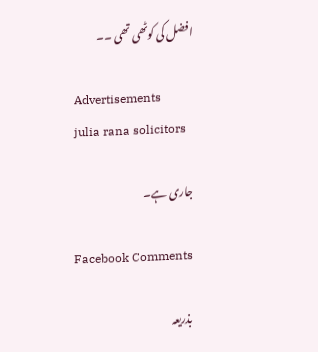افضل کی کوٹھی تھی ۔۔

Advertisements
julia rana solicitors

جاری ہے۔

Facebook Comments

بذریعہ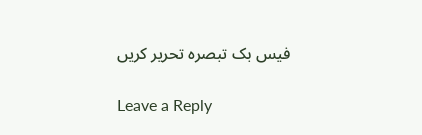فیس بک تبصرہ تحریر کریں

Leave a Reply